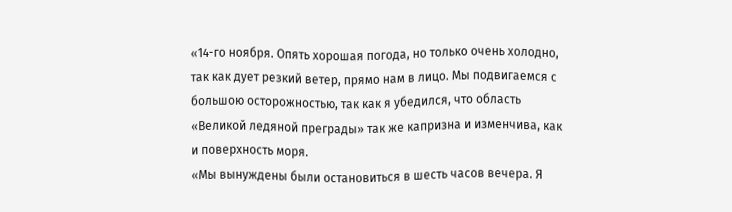«14-го ноября. Опять хорошая погода, но только очень холодно, так как дует резкий ветер, прямо нам в лицо. Мы подвигаемся с большою осторожностью, так как я убедился, что область «Великой ледяной преграды» так же капризна и изменчива, как и поверхность моря.
«Мы вынуждены были остановиться в шесть часов вечера. Я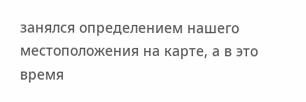занялся определением нашего местоположения на карте, а в это время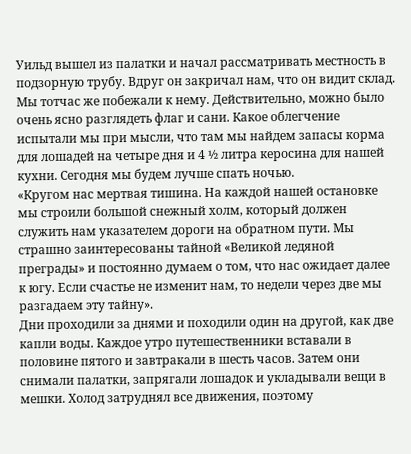Уильд вышел из палатки и начал рассматривать местность в подзорную трубу. Вдруг он закричал нам, что он видит склад. Мы тотчас же побежали к нему. Действительно, можно было очень ясно разглядеть флаг и сани. Какое облегчение испытали мы при мысли, что там мы найдем запасы корма для лошадей на четыре дня и 4 ½ литра керосина для нашей кухни. Сегодня мы будем лучше спать ночью.
«Кругом нас мертвая тишина. На каждой нашей остановке мы строили большой снежный холм, который должен служить нам указателем дороги на обратном пути. Мы страшно заинтересованы тайной «Великой ледяной преграды» и постоянно думаем о том, что нас ожидает далее к югу. Если счастье не изменит нам, то недели через две мы разгадаем эту тайну».
Дни проходили за днями и походили один на другой, как две капли воды. Каждое утро путешественники вставали в половине пятого и завтракали в шесть часов. Затем они снимали палатки, запрягали лошадок и укладывали вещи в мешки. Холод затруднял все движения, поэтому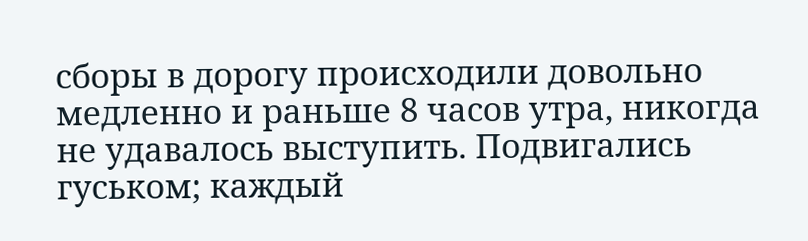сборы в дорогу происходили довольно медленно и раньше 8 часов утра, никогда не удавалось выступить. Подвигались гуськом; каждый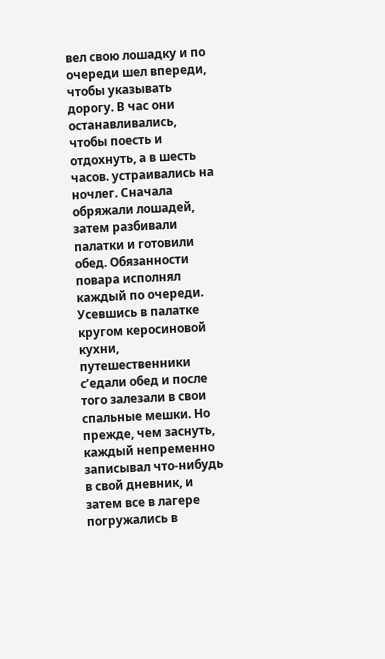вел свою лошадку и по очереди шел впереди, чтобы указывать дорогу. В час они останавливались, чтобы поесть и отдохнуть, а в шесть часов. устраивались на ночлег. Сначала обряжали лошадей, затем разбивали палатки и готовили обед. Обязанности повара исполнял каждый по очереди. Усевшись в палатке кругом керосиновой кухни, путешественники с’едали обед и после того залезали в свои спальные мешки. Но прежде, чем заснуть, каждый непременно записывал что-нибудь в свой дневник, и затем все в лагере погружались в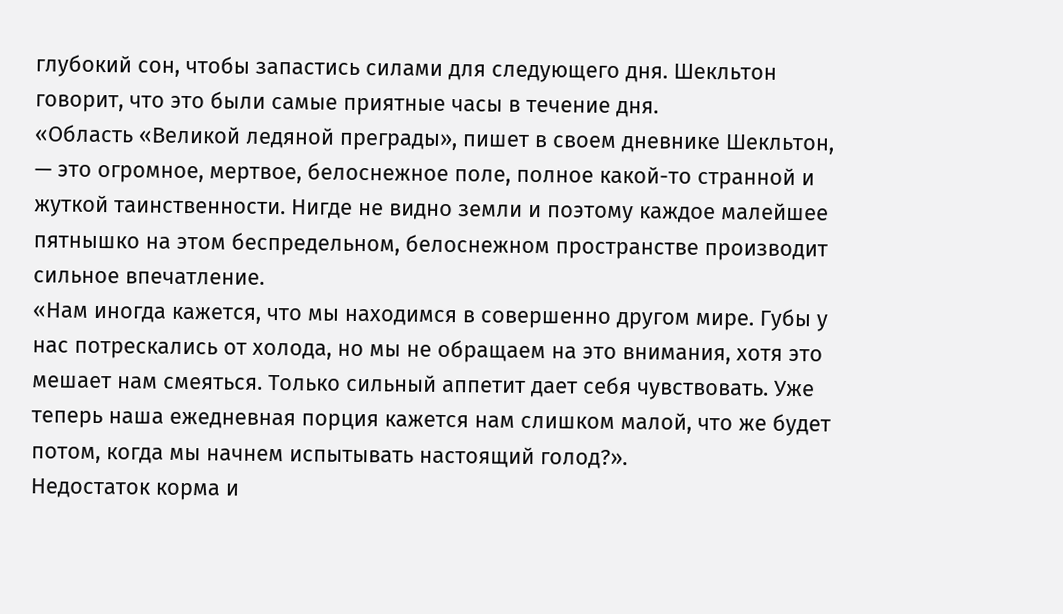глубокий сон, чтобы запастись силами для следующего дня. Шекльтон говорит, что это были самые приятные часы в течение дня.
«Область «Великой ледяной преграды», пишет в своем дневнике Шекльтон, — это огромное, мертвое, белоснежное поле, полное какой-то странной и жуткой таинственности. Нигде не видно земли и поэтому каждое малейшее пятнышко на этом беспредельном, белоснежном пространстве производит сильное впечатление.
«Нам иногда кажется, что мы находимся в совершенно другом мире. Губы у нас потрескались от холода, но мы не обращаем на это внимания, хотя это мешает нам смеяться. Только сильный аппетит дает себя чувствовать. Уже теперь наша ежедневная порция кажется нам слишком малой, что же будет потом, когда мы начнем испытывать настоящий голод?».
Недостаток корма и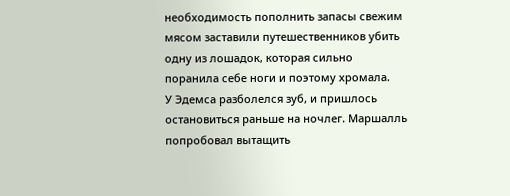необходимость пополнить запасы свежим мясом заставили путешественников убить одну из лошадок, которая сильно поранила себе ноги и поэтому хромала.
У Эдемса разболелся зуб, и пришлось остановиться раньше на ночлег. Маршалль попробовал вытащить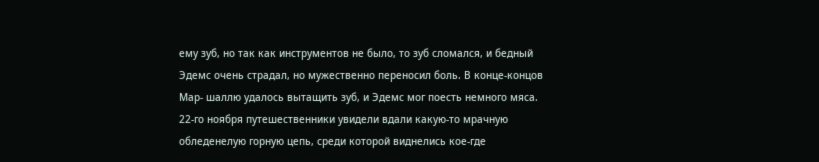ему зуб, но так как инструментов не было, то зуб сломался, и бедный Эдемс очень страдал, но мужественно переносил боль. В конце-концов Мар- шаллю удалось вытащить зуб, и Эдемс мог поесть немного мяса.
22-го ноября путешественники увидели вдали какую-то мрачную обледенелую горную цепь, среди которой виднелись кое-где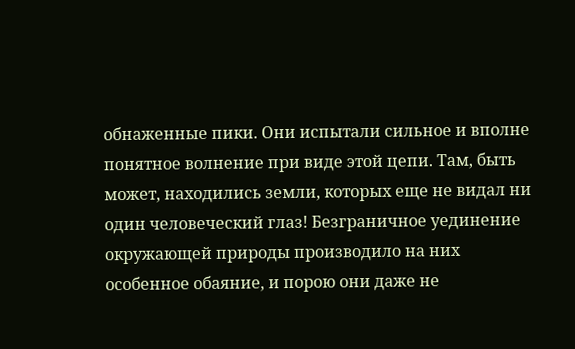обнаженные пики. Они испытали сильное и вполне понятное волнение при виде этой цепи. Там, быть может, находились земли, которых еще не видал ни один человеческий глаз! Безграничное уединение окружающей природы производило на них особенное обаяние, и порою они даже не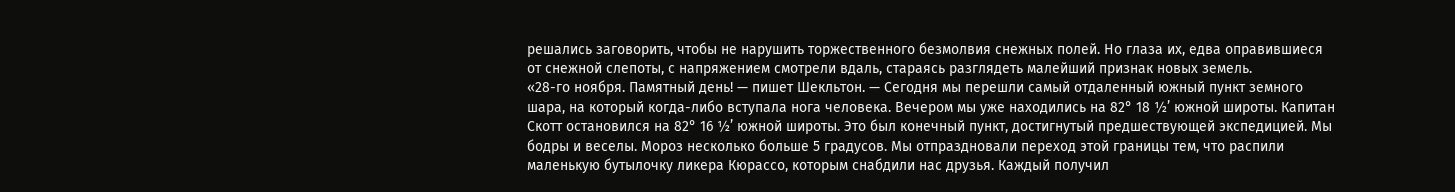решались заговорить, чтобы не нарушить торжественного безмолвия снежных полей. Но глаза их, едва оправившиеся от снежной слепоты, с напряжением смотрели вдаль, стараясь разглядеть малейший признак новых земель.
«28-го ноября. Памятный день! — пишет Шекльтон. — Сегодня мы перешли самый отдаленный южный пункт земного шара, на который когда-либо вступала нога человека. Вечером мы уже находились на 82° 18 ½’ южной широты. Капитан Скотт остановился на 82° 16 ½’ южной широты. Это был конечный пункт, достигнутый предшествующей экспедицией. Мы бодры и веселы. Мороз несколько больше 5 градусов. Мы отпраздновали переход этой границы тем, что распили маленькую бутылочку ликера Кюрассо, которым снабдили нас друзья. Каждый получил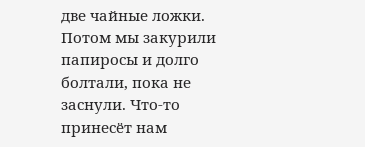две чайные ложки. Потом мы закурили папиросы и долго болтали, пока не заснули. Что-то принесёт нам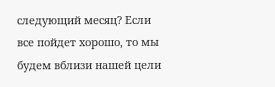следующий месяц? Если все пойдет хорошо, то мы будем вблизи нашей цели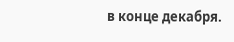в конце декабря.